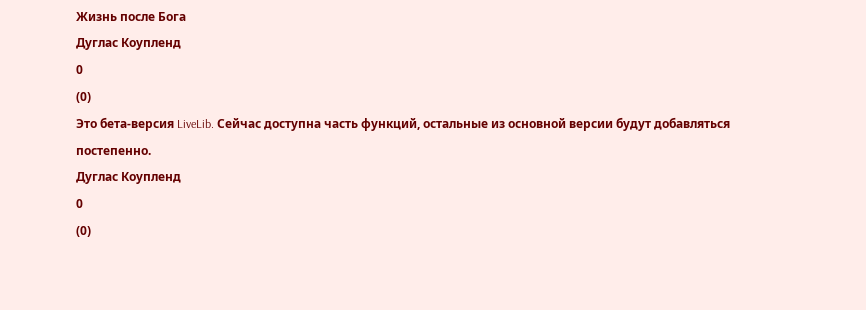Жизнь после Бога
Дуглас Коупленд
0
(0)
Это бета-версия LiveLib. Сейчас доступна часть функций, остальные из основной версии будут добавляться постепенно.
Дуглас Коупленд
0
(0)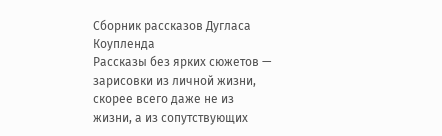Сборник рассказов Дугласа Коупленда
Рассказы без ярких сюжетов — зарисовки из личной жизни, скорее всего даже не из жизни, а из сопутствующих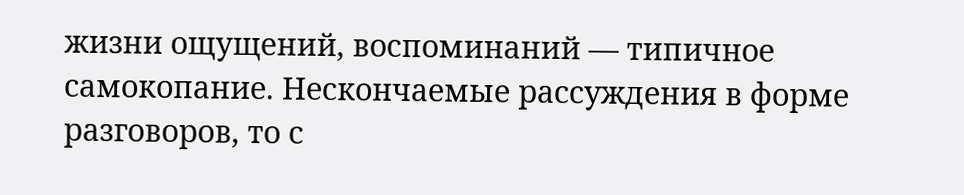жизни ощущений, воспоминаний — типичное самокопание. Нескончаемые рассуждения в форме разговоров, то с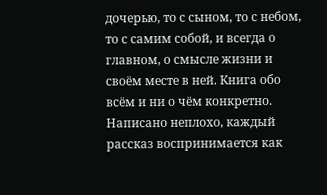дочерью, то с сыном, то с небом, то с самим собой, и всегда о главном, о смысле жизни и своём месте в ней. Книга обо всём и ни о чём конкретно. Написано неплохо, каждый рассказ воспринимается как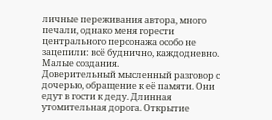личные переживания автора, много печали, однако меня горести центрального персонажа особо не зацепили: всё буднично, каждодневно.
Малые создания.
Доверительный мысленный разговор с дочерью, обращение к её памяти. Они едут в гости к деду. Длинная утомительная дорога. Открытие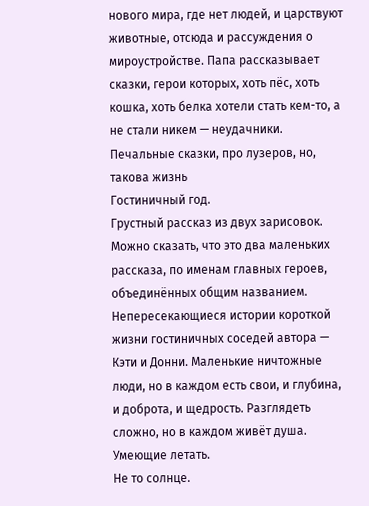нового мира, где нет людей, и царствуют животные, отсюда и рассуждения о мироустройстве. Папа рассказывает сказки, герои которых, хоть пёс, хоть кошка, хоть белка хотели стать кем-то, а не стали никем — неудачники. Печальные сказки, про лузеров, но, такова жизнь
Гостиничный год.
Грустный рассказ из двух зарисовок. Можно сказать, что это два маленьких рассказа, по именам главных героев, объединённых общим названием. Непересекающиеся истории короткой жизни гостиничных соседей автора — Кэти и Донни. Маленькие ничтожные люди, но в каждом есть свои, и глубина, и доброта, и щедрость. Разглядеть сложно, но в каждом живёт душа.
Умеющие летать.
Нe тo солнце.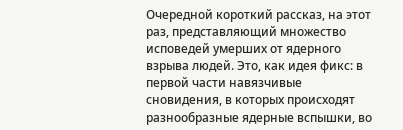Очередной короткий рассказ, на этот раз, представляющий множество исповедей умерших от ядерного взрыва людей. Это, как идея фикс: в первой части навязчивые сновидения, в которых происходят разнообразные ядерные вспышки, во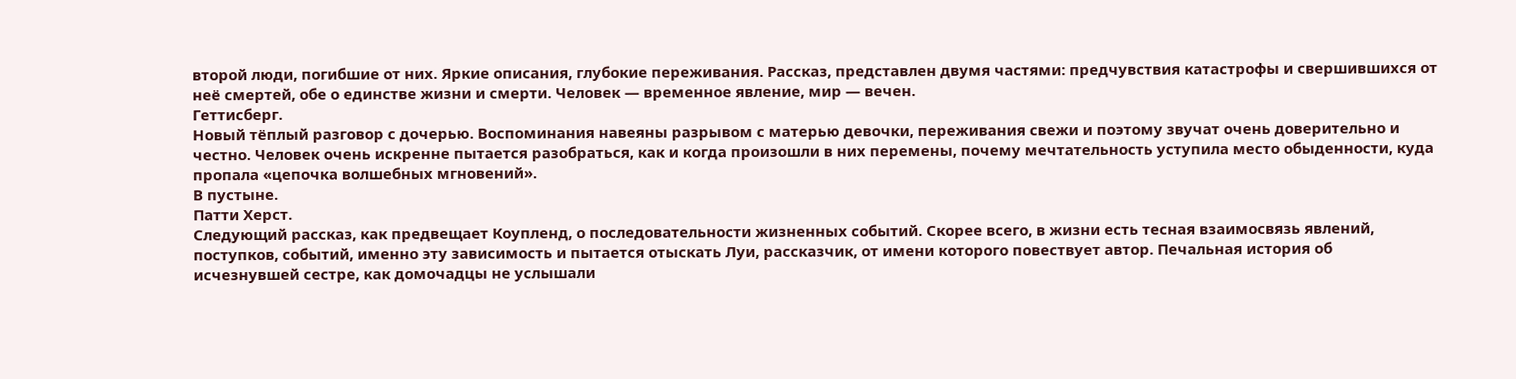второй люди, погибшие от них. Яркие описания, глубокие переживания. Рассказ, представлен двумя частями: предчувствия катастрофы и свершившихся от неё смертей, обе о единстве жизни и смерти. Человек — временное явление, мир — вечен.
Геттисберг.
Новый тёплый разговор с дочерью. Воспоминания навеяны разрывом с матерью девочки, переживания свежи и поэтому звучат очень доверительно и честно. Человек очень искренне пытается разобраться, как и когда произошли в них перемены, почему мечтательность уступила место обыденности, куда пропала «цепочка волшебных мгновений».
В пустыне.
Патти Херст.
Следующий рассказ, как предвещает Коупленд, о последовательности жизненных событий. Скорее всего, в жизни есть тесная взаимосвязь явлений, поступков, событий, именно эту зависимость и пытается отыскать Луи, рассказчик, от имени которого повествует автор. Печальная история об исчезнувшей сестре, как домочадцы не услышали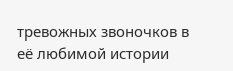тревожных звоночков в её любимой истории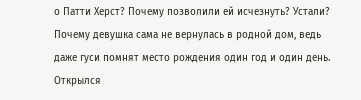о Патти Херст? Почему позволили ей исчезнуть? Устали? Почему девушка сама не вернулась в родной дом, ведь даже гуси помнят место рождения один год и один день. Открылся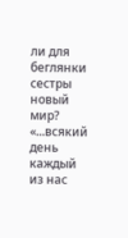ли для беглянки сестры новый мир? «...всякий день каждый из нас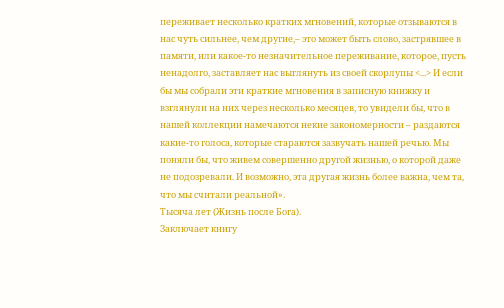переживает несколько кратких мгновений, которые отзываются в нас чуть сильнее, чем другие,– это может быть слово, застрявшее в памяти, или какое-то незначительное переживание, которое, пусть ненадолго, заставляет нас выглянуть из своей скорлупы <...> И если бы мы собрали эти краткие мгновения в записную книжку и взглянули на них через несколько месяцев, то увидели бы, что в нашей коллекции намечаются некие закономерности – раздаются какие-то голоса, которые стараются зазвучать нашей речью. Мы поняли бы, что живем совершенно другой жизнью, о которой даже не подозревали. И возможно, эта другая жизнь более важна, чем та, что мы считали реальной».
Тысяча лет (Жизнь после Бога).
Заключает книгу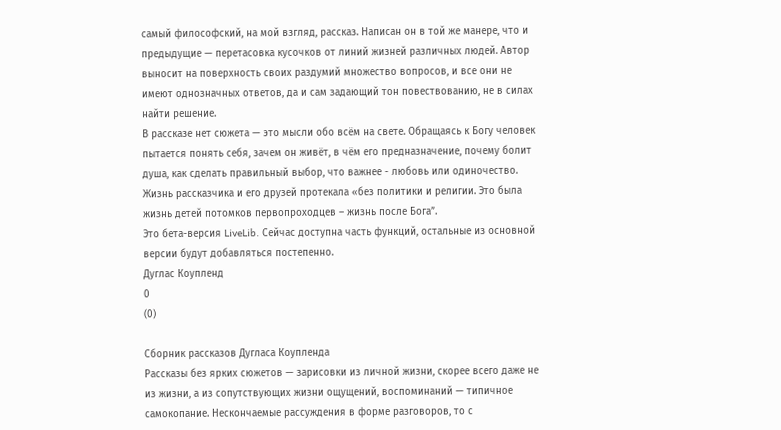самый философский, на мой взгляд, рассказ. Написан он в той же манере, что и предыдущие — перетасовка кусочков от линий жизней различных людей. Автор выносит на поверхность своих раздумий множество вопросов, и все они не имеют однозначных ответов, да и сам задающий тон повествованию, не в силах найти решение.
В рассказе нет сюжета — это мысли обо всём на свете. Обращаясь к Богу человек пытается понять себя, зачем он живёт, в чём его предназначение, почему болит душа, как сделать правильный выбор, что важнее - любовь или одиночество.
Жизнь рассказчика и его друзей протекала «без политики и религии. Это была жизнь детей потомков первопроходцев – жизнь после Бога”.
Это бета-версия LiveLib. Сейчас доступна часть функций, остальные из основной версии будут добавляться постепенно.
Дуглас Коупленд
0
(0)

Сборник рассказов Дугласа Коупленда
Рассказы без ярких сюжетов — зарисовки из личной жизни, скорее всего даже не из жизни, а из сопутствующих жизни ощущений, воспоминаний — типичное самокопание. Нескончаемые рассуждения в форме разговоров, то с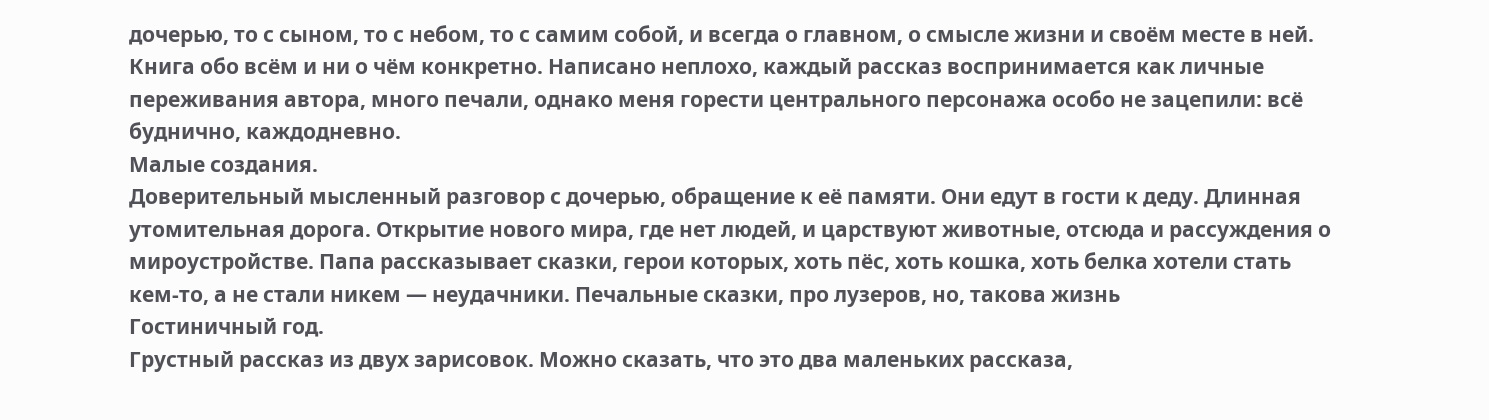дочерью, то с сыном, то с небом, то с самим собой, и всегда о главном, о смысле жизни и своём месте в ней. Книга обо всём и ни о чём конкретно. Написано неплохо, каждый рассказ воспринимается как личные переживания автора, много печали, однако меня горести центрального персонажа особо не зацепили: всё буднично, каждодневно.
Малые создания.
Доверительный мысленный разговор с дочерью, обращение к её памяти. Они едут в гости к деду. Длинная утомительная дорога. Открытие нового мира, где нет людей, и царствуют животные, отсюда и рассуждения о мироустройстве. Папа рассказывает сказки, герои которых, хоть пёс, хоть кошка, хоть белка хотели стать кем-то, а не стали никем — неудачники. Печальные сказки, про лузеров, но, такова жизнь
Гостиничный год.
Грустный рассказ из двух зарисовок. Можно сказать, что это два маленьких рассказа,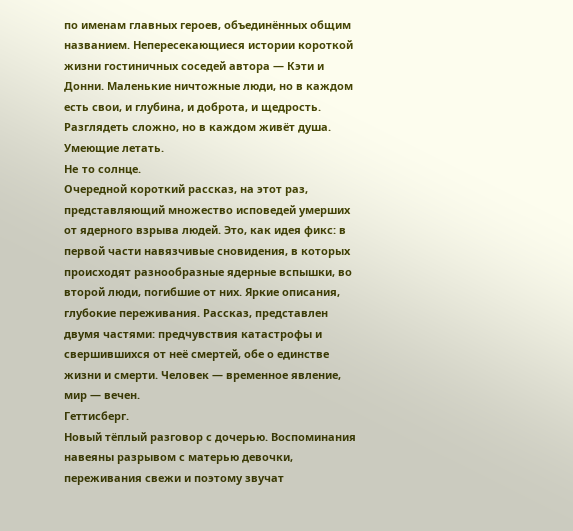по именам главных героев, объединённых общим названием. Непересекающиеся истории короткой жизни гостиничных соседей автора — Кэти и Донни. Маленькие ничтожные люди, но в каждом есть свои, и глубина, и доброта, и щедрость. Разглядеть сложно, но в каждом живёт душа.
Умеющие летать.
Нe тo солнце.
Очередной короткий рассказ, на этот раз, представляющий множество исповедей умерших от ядерного взрыва людей. Это, как идея фикс: в первой части навязчивые сновидения, в которых происходят разнообразные ядерные вспышки, во второй люди, погибшие от них. Яркие описания, глубокие переживания. Рассказ, представлен двумя частями: предчувствия катастрофы и свершившихся от неё смертей, обе о единстве жизни и смерти. Человек — временное явление, мир — вечен.
Геттисберг.
Новый тёплый разговор с дочерью. Воспоминания навеяны разрывом с матерью девочки, переживания свежи и поэтому звучат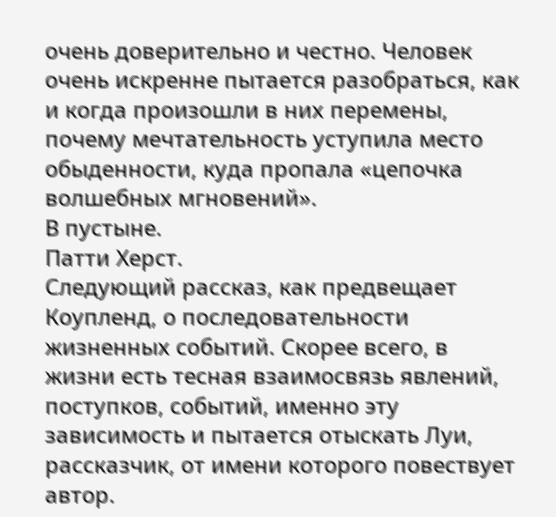очень доверительно и честно. Человек очень искренне пытается разобраться, как и когда произошли в них перемены, почему мечтательность уступила место обыденности, куда пропала «цепочка волшебных мгновений».
В пустыне.
Патти Херст.
Следующий рассказ, как предвещает Коупленд, о последовательности жизненных событий. Скорее всего, в жизни есть тесная взаимосвязь явлений, поступков, событий, именно эту зависимость и пытается отыскать Луи, рассказчик, от имени которого повествует автор.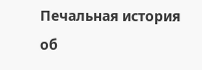Печальная история об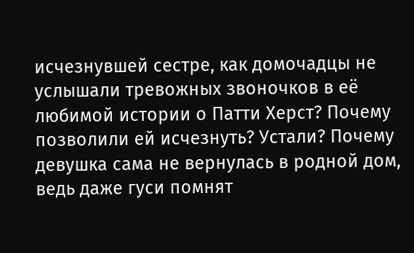исчезнувшей сестре, как домочадцы не услышали тревожных звоночков в её любимой истории о Патти Херст? Почему позволили ей исчезнуть? Устали? Почему девушка сама не вернулась в родной дом, ведь даже гуси помнят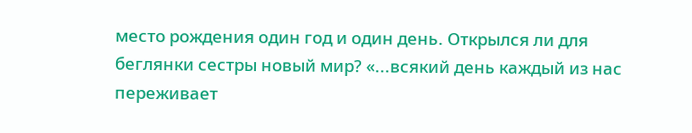место рождения один год и один день. Открылся ли для беглянки сестры новый мир? «...всякий день каждый из нас переживает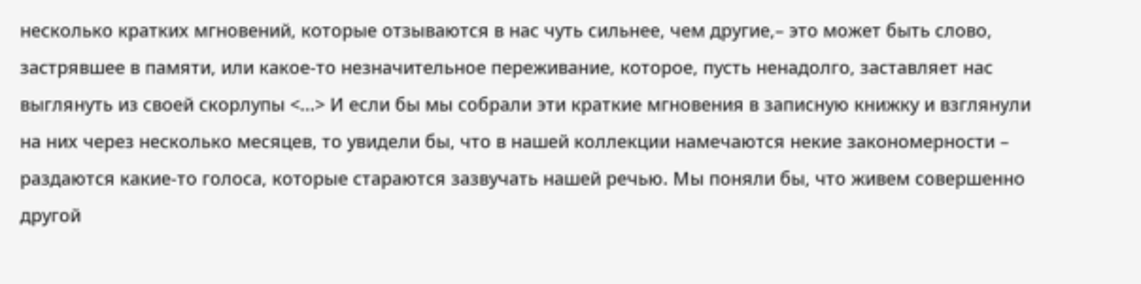несколько кратких мгновений, которые отзываются в нас чуть сильнее, чем другие,– это может быть слово, застрявшее в памяти, или какое-то незначительное переживание, которое, пусть ненадолго, заставляет нас выглянуть из своей скорлупы <...> И если бы мы собрали эти краткие мгновения в записную книжку и взглянули на них через несколько месяцев, то увидели бы, что в нашей коллекции намечаются некие закономерности – раздаются какие-то голоса, которые стараются зазвучать нашей речью. Мы поняли бы, что живем совершенно другой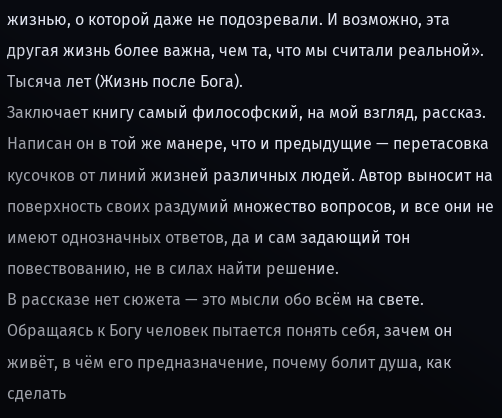жизнью, о которой даже не подозревали. И возможно, эта другая жизнь более важна, чем та, что мы считали реальной».
Тысяча лет (Жизнь после Бога).
Заключает книгу самый философский, на мой взгляд, рассказ. Написан он в той же манере, что и предыдущие — перетасовка кусочков от линий жизней различных людей. Автор выносит на поверхность своих раздумий множество вопросов, и все они не имеют однозначных ответов, да и сам задающий тон повествованию, не в силах найти решение.
В рассказе нет сюжета — это мысли обо всём на свете. Обращаясь к Богу человек пытается понять себя, зачем он живёт, в чём его предназначение, почему болит душа, как сделать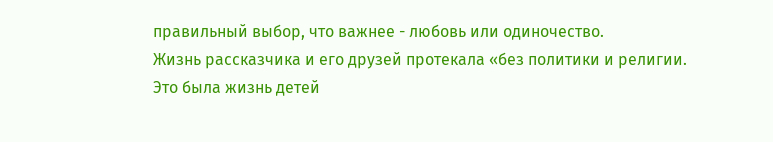правильный выбор, что важнее - любовь или одиночество.
Жизнь рассказчика и его друзей протекала «без политики и религии. Это была жизнь детей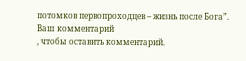потомков первопроходцев – жизнь после Бога”.
Ваш комментарий
, чтобы оставить комментарий.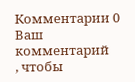Комментарии 0
Ваш комментарий
, чтобы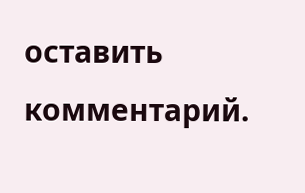оставить комментарий.